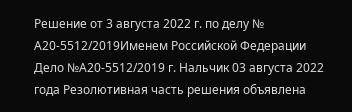Решение от 3 августа 2022 г. по делу № А20-5512/2019Именем Российской Федерации Дело №А20-5512/2019 г. Нальчик 03 августа 2022 года Резолютивная часть решения объявлена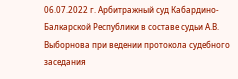06.07.2022 г. Арбитражный суд Кабардино-Балкарской Республики в составе судьи А.В. Выборнова при ведении протокола судебного заседания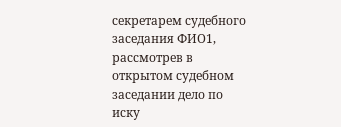секретарем судебного заседания ФИО1, рассмотрев в открытом судебном заседании дело по иску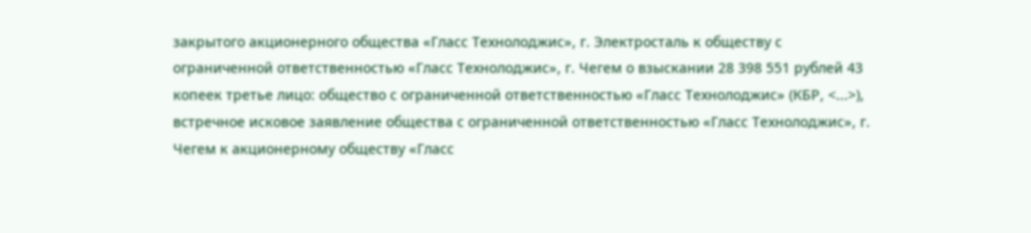закрытого акционерного общества «Гласс Технолоджис», г. Электросталь к обществу с ограниченной ответственностью «Гласс Технолоджис», г. Чегем о взыскании 28 398 551 рублей 43 копеек третье лицо: общество с ограниченной ответственностью «Гласс Технолоджис» (КБР, <...>), встречное исковое заявление общества с ограниченной ответственностью «Гласс Технолоджис», г. Чегем к акционерному обществу «Гласс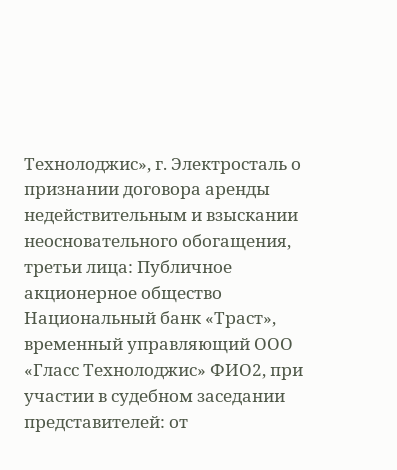Технолоджис», г. Электросталь о признании договора аренды недействительным и взыскании неосновательного обогащения, третьи лица: Публичное акционерное общество Национальный банк «Траст», временный управляющий ООО «Гласс Технолоджис» ФИО2, при участии в судебном заседании представителей: от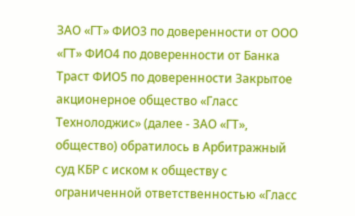ЗАО «ГТ» ФИО3 по доверенности от ООО «ГТ» ФИО4 по доверенности от Банка Траст ФИО5 по доверенности Закрытое акционерное общество «Гласс Технолоджис» (далее - ЗАО «ГТ», общество) обратилось в Арбитражный суд КБР с иском к обществу с ограниченной ответственностью «Гласс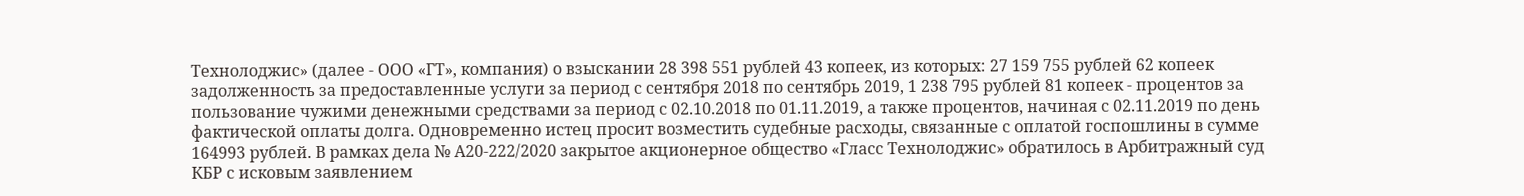Технолоджис» (далее - ООО «ГТ», компания) о взыскании 28 398 551 рублей 43 копеек, из которых: 27 159 755 рублей 62 копеек задолженность за предоставленные услуги за период с сентября 2018 по сентябрь 2019, 1 238 795 рублей 81 копеек - процентов за пользование чужими денежными средствами за период с 02.10.2018 по 01.11.2019, а также процентов, начиная с 02.11.2019 по день фактической оплаты долга. Одновременно истец просит возместить судебные расходы, связанные с оплатой госпошлины в сумме 164993 рублей. В рамках дела № А20-222/2020 закрытое акционерное общество «Гласс Технолоджис» обратилось в Арбитражный суд КБР с исковым заявлением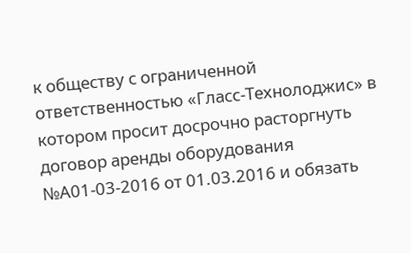к обществу с ограниченной ответственностью «Гласс-Технолоджис» в котором просит досрочно расторгнуть договор аренды оборудования №А01-03-2016 от 01.03.2016 и обязать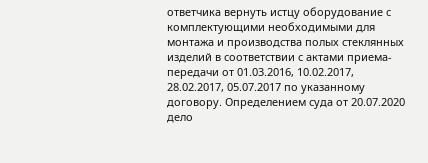ответчика вернуть истцу оборудование с комплектующими необходимыми для монтажа и производства полых стеклянных изделий в соответствии с актами приема-передачи от 01.03.2016, 10.02.2017, 28.02.2017, 05.07.2017 по указанному договору. Определением суда от 20.07.2020 дело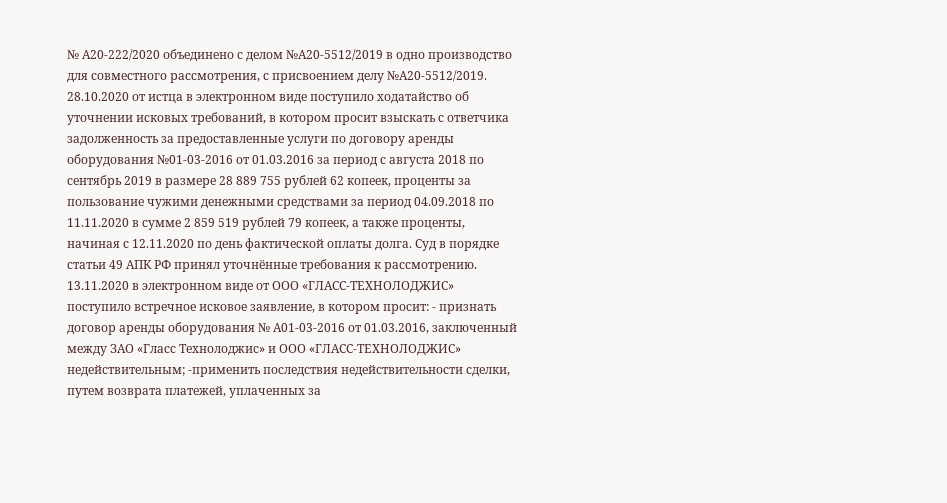№ А20-222/2020 объединено с делом №А20-5512/2019 в одно производство для совместного рассмотрения, с присвоением делу №А20-5512/2019. 28.10.2020 от истца в электронном виде поступило ходатайство об уточнении исковых требований, в котором просит взыскать с ответчика задолженность за предоставленные услуги по договору аренды оборудования №01-03-2016 от 01.03.2016 за период с августа 2018 по сентябрь 2019 в размере 28 889 755 рублей 62 копеек, проценты за пользование чужими денежными средствами за период 04.09.2018 по 11.11.2020 в сумме 2 859 519 рублей 79 копеек, а также проценты, начиная с 12.11.2020 по день фактической оплаты долга. Суд в порядке статьи 49 АПК РФ принял уточнённые требования к рассмотрению. 13.11.2020 в электронном виде от ООО «ГЛАСС-ТЕХНОЛОДЖИС» поступило встречное исковое заявление, в котором просит: - признать договор аренды оборудования № А01-03-2016 от 01.03.2016, заключенный между ЗАО «Гласс Технолоджис» и ООО «ГЛАСС-ТЕХНОЛОДЖИС» недействительным; -применить последствия недействительности сделки, путем возврата платежей, уплаченных за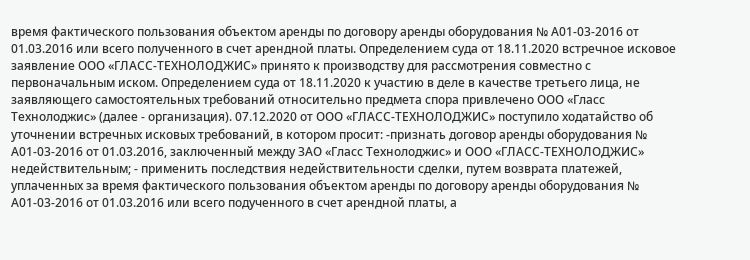время фактического пользования объектом аренды по договору аренды оборудования № А01-03-2016 от 01.03.2016 или всего полученного в счет арендной платы. Определением суда от 18.11.2020 встречное исковое заявление ООО «ГЛАСС-ТЕХНОЛОДЖИС» принято к производству для рассмотрения совместно с первоначальным иском. Определением суда от 18.11.2020 к участию в деле в качестве третьего лица, не заявляющего самостоятельных требований относительно предмета спора привлечено ООО «Гласс Технолоджис» (далее - организация). 07.12.2020 от ООО «ГЛАСС-ТЕХНОЛОДЖИС» поступило ходатайство об уточнении встречных исковых требований, в котором просит: -признать договор аренды оборудования № А01-03-2016 от 01.03.2016, заключенный между ЗАО «Гласс Технолоджис» и ООО «ГЛАСС-ТЕХНОЛОДЖИС» недействительным; - применить последствия недействительности сделки, путем возврата платежей, уплаченных за время фактического пользования объектом аренды по договору аренды оборудования № А01-03-2016 от 01.03.2016 или всего подученного в счет арендной платы, а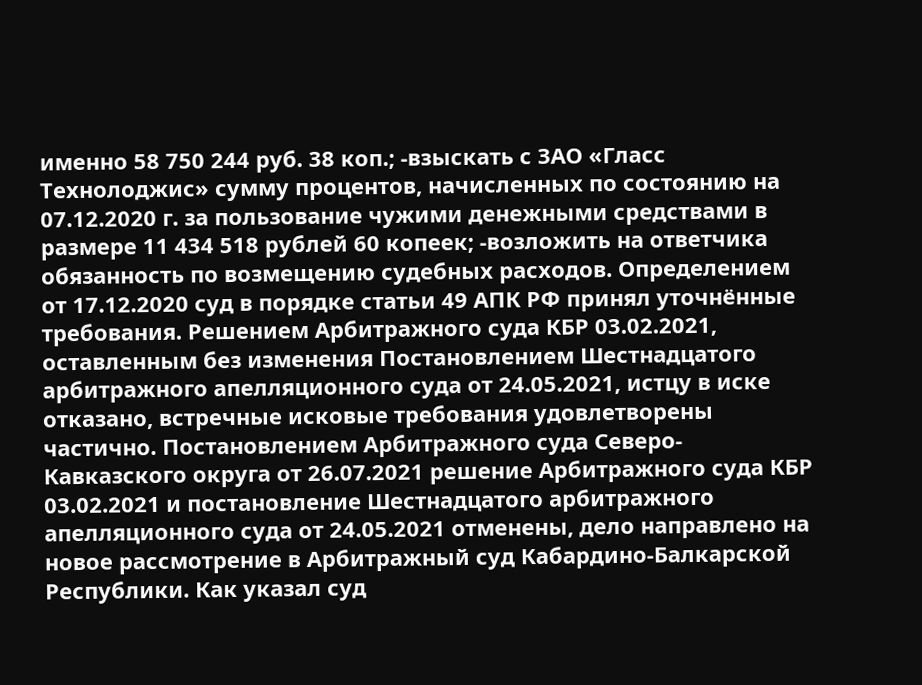именно 58 750 244 руб. 38 коп.; -взыскать с ЗАО «Гласс Технолоджис» сумму процентов, начисленных по состоянию на 07.12.2020 г. за пользование чужими денежными средствами в размере 11 434 518 рублей 60 копеек; -возложить на ответчика обязанность по возмещению судебных расходов. Определением от 17.12.2020 суд в порядке статьи 49 АПК РФ принял уточнённые требования. Решением Арбитражного суда КБР 03.02.2021, оставленным без изменения Постановлением Шестнадцатого арбитражного апелляционного суда от 24.05.2021, истцу в иске отказано, встречные исковые требования удовлетворены частично. Постановлением Арбитражного суда Северо-Кавказского округа от 26.07.2021 решение Арбитражного суда КБР 03.02.2021 и постановление Шестнадцатого арбитражного апелляционного суда от 24.05.2021 отменены, дело направлено на новое рассмотрение в Арбитражный суд Кабардино-Балкарской Республики. Как указал суд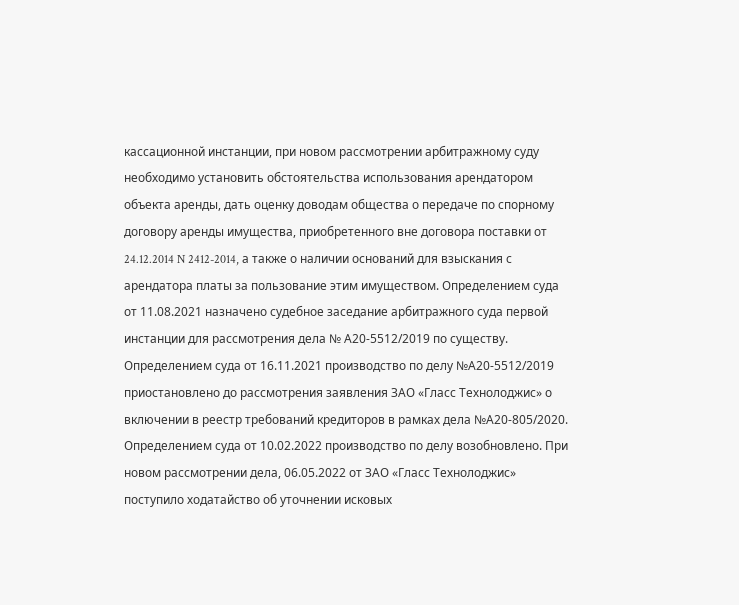кассационной инстанции, при новом рассмотрении арбитражному суду необходимо установить обстоятельства использования арендатором объекта аренды, дать оценку доводам общества о передаче по спорному договору аренды имущества, приобретенного вне договора поставки от 24.12.2014 N 2412-2014, а также о наличии оснований для взыскания с арендатора платы за пользование этим имуществом. Определением суда от 11.08.2021 назначено судебное заседание арбитражного суда первой инстанции для рассмотрения дела № А20-5512/2019 по существу. Определением суда от 16.11.2021 производство по делу №А20-5512/2019 приостановлено до рассмотрения заявления ЗАО «Гласс Технолоджис» о включении в реестр требований кредиторов в рамках дела №А20-805/2020. Определением суда от 10.02.2022 производство по делу возобновлено. При новом рассмотрении дела, 06.05.2022 от ЗАО «Гласс Технолоджис» поступило ходатайство об уточнении исковых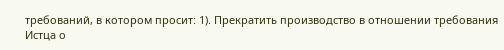требований, в котором просит: 1). Прекратить производство в отношении требования Истца о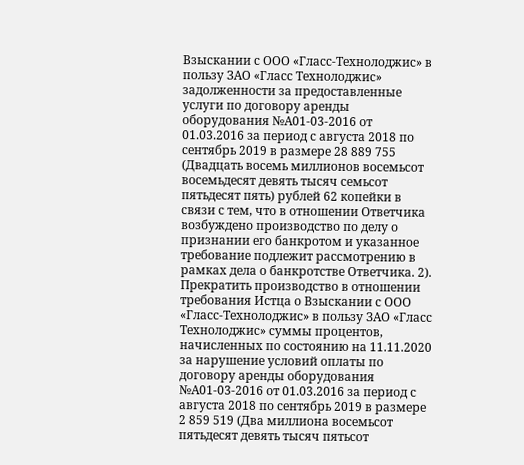Взыскании с ООО «Гласс-Технолоджис» в пользу ЗАО «Гласс Технолоджис» задолженности за предоставленные услуги по договору аренды оборудования №А01-03-2016 от 01.03.2016 за период с августа 2018 по сентябрь 2019 в размере 28 889 755 (Двадцать восемь миллионов восемьсот восемьдесят девять тысяч семьсот пятьдесят пять) рублей 62 копейки в связи с тем, что в отношении Ответчика возбуждено производство по делу о признании его банкротом и указанное требование подлежит рассмотрению в рамках дела о банкротстве Ответчика. 2). Прекратить производство в отношении требования Истца о Взыскании с ООО «Гласс-Технолоджис» в пользу ЗАО «Гласс Технолоджис» суммы процентов, начисленных по состоянию на 11.11.2020 за нарушение условий оплаты по договору аренды оборудования №А01-03-2016 от 01.03.2016 за период с августа 2018 по сентябрь 2019 в размере 2 859 519 (Два миллиона восемьсот пятьдесят девять тысяч пятьсот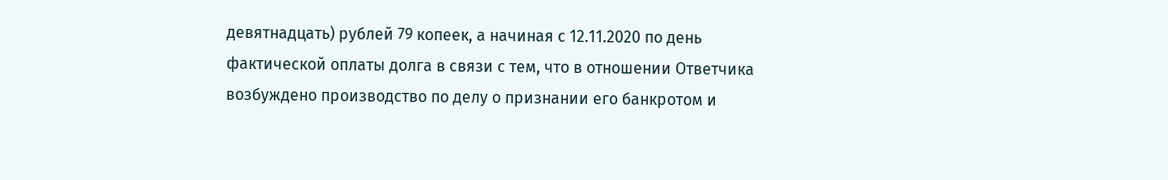девятнадцать) рублей 79 копеек, а начиная с 12.11.2020 по день фактической оплаты долга в связи с тем, что в отношении Ответчика возбуждено производство по делу о признании его банкротом и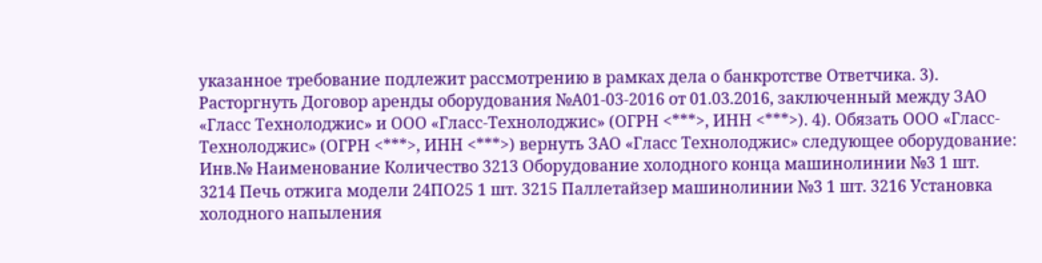указанное требование подлежит рассмотрению в рамках дела о банкротстве Ответчика. 3). Расторгнуть Договор аренды оборудования №А01-03-2016 от 01.03.2016, заключенный между ЗАО «Гласс Технолоджис» и ООО «Гласс-Технолоджис» (ОГРН <***>, ИНН <***>). 4). Обязать ООО «Гласс-Технолоджис» (ОГРН <***>, ИНН <***>) вернуть ЗАО «Гласс Технолоджис» следующее оборудование: Инв.№ Наименование Количество 3213 Оборудование холодного конца машинолинии №3 1 шт. 3214 Печь отжига модели 24ПО25 1 шт. 3215 Паллетайзер машинолинии №3 1 шт. 3216 Установка холодного напыления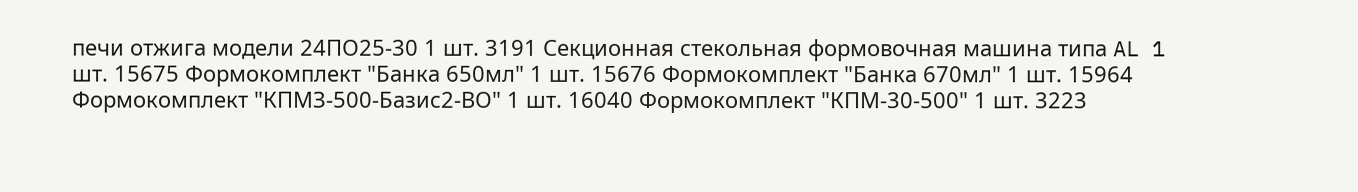печи отжига модели 24ПО25-30 1 шт. 3191 Секционная стекольная формовочная машина типа AL 1 шт. 15675 Формокомплект "Банка 650мл" 1 шт. 15676 Формокомплект "Банка 670мл" 1 шт. 15964 Формокомплект "КПМЗ-500-Базис2-ВО" 1 шт. 16040 Формокомплект "КПМ-30-500" 1 шт. 3223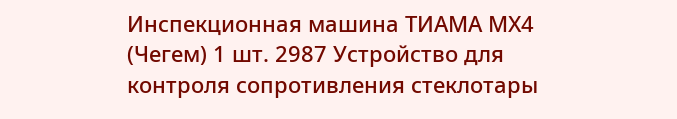Инспекционная машина ТИАМА МХ4 (Чегем) 1 шт. 2987 Устройство для контроля сопротивления стеклотары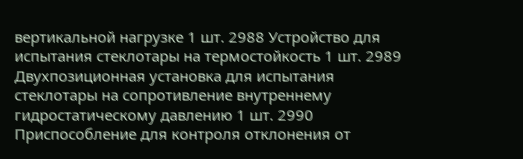вертикальной нагрузке 1 шт. 2988 Устройство для испытания стеклотары на термостойкость 1 шт. 2989 Двухпозиционная установка для испытания стеклотары на сопротивление внутреннему гидростатическому давлению 1 шт. 2990 Приспособление для контроля отклонения от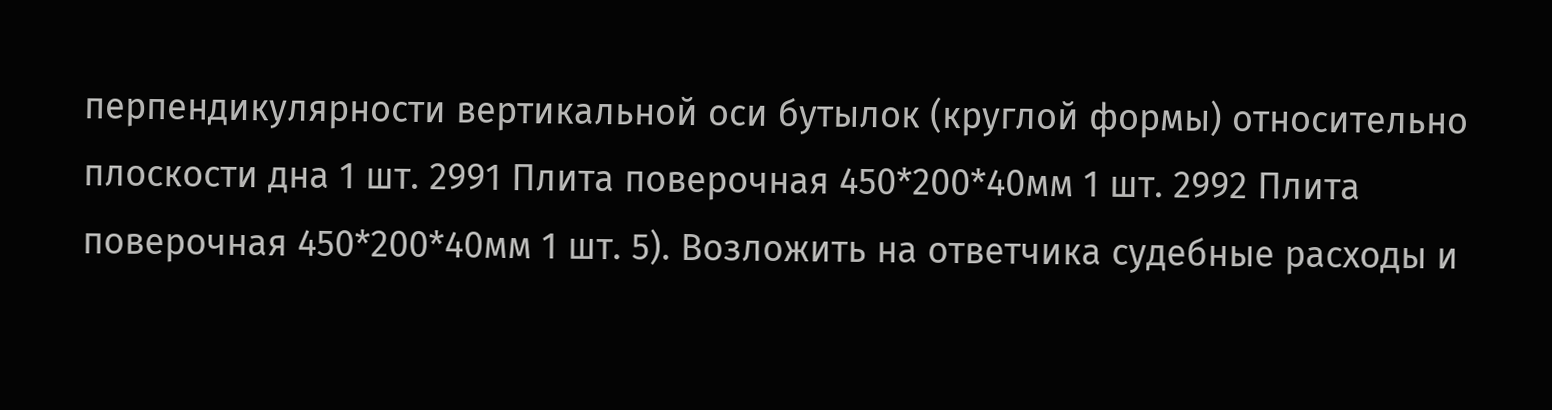перпендикулярности вертикальной оси бутылок (круглой формы) относительно плоскости дна 1 шт. 2991 Плита поверочная 450*200*40мм 1 шт. 2992 Плита поверочная 450*200*40мм 1 шт. 5). Возложить на ответчика судебные расходы и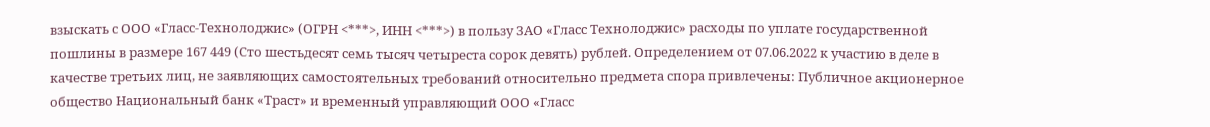взыскать с ООО «Гласс-Технолоджис» (ОГРН <***>, ИНН <***>) в пользу ЗАО «Гласс Технолоджис» расходы по уплате государственной пошлины в размере 167 449 (Сто шестьдесят семь тысяч четыреста сорок девять) рублей. Определением от 07.06.2022 к участию в деле в качестве третьих лиц, не заявляющих самостоятельных требований относительно предмета спора привлечены: Публичное акционерное общество Национальный банк «Траст» и временный управляющий ООО «Гласс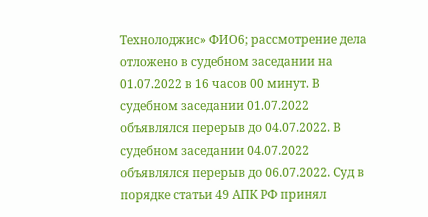Технолоджис» ФИО6; рассмотрение дела отложено в судебном заседании на 01.07.2022 в 16 часов 00 минут. В судебном заседании 01.07.2022 объявлялся перерыв до 04.07.2022. В судебном заседании 04.07.2022 объявлялся перерыв до 06.07.2022. Суд в порядке статьи 49 АПК РФ принял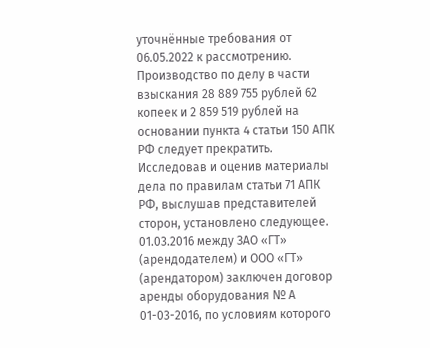уточнённые требования от 06.05.2022 к рассмотрению. Производство по делу в части взыскания 28 889 755 рублей 62 копеек и 2 859 519 рублей на основании пункта 4 статьи 150 АПК РФ следует прекратить. Исследовав и оценив материалы дела по правилам статьи 71 АПК РФ, выслушав представителей сторон, установлено следующее. 01.03.2016 между ЗАО «ГТ» (арендодателем) и ООО «ГТ» (арендатором) заключен договор аренды оборудования № А 01-03-2016, по условиям которого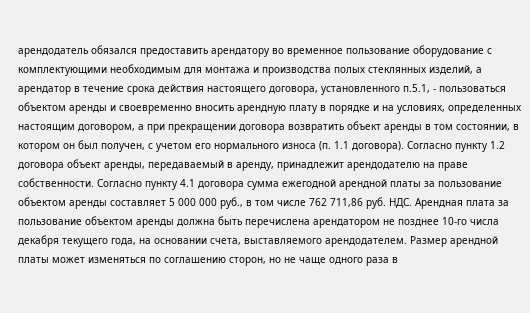арендодатель обязался предоставить арендатору во временное пользование оборудование с комплектующими необходимым для монтажа и производства полых стеклянных изделий, а арендатор в течение срока действия настоящего договора, установленного п.5.1, - пользоваться объектом аренды и своевременно вносить арендную плату в порядке и на условиях, определенных настоящим договором, а при прекращении договора возвратить объект аренды в том состоянии, в котором он был получен, с учетом его нормального износа (п. 1.1 договора). Согласно пункту 1.2 договора объект аренды, передаваемый в аренду, принадлежит арендодателю на праве собственности. Согласно пункту 4.1 договора сумма ежегодной арендной платы за пользование объектом аренды составляет 5 000 000 руб., в том числе 762 711,86 руб. НДС. Арендная плата за пользование объектом аренды должна быть перечислена арендатором не позднее 10-го числа декабря текущего года, на основании счета, выставляемого арендодателем. Размер арендной платы может изменяться по соглашению сторон, но не чаще одного раза в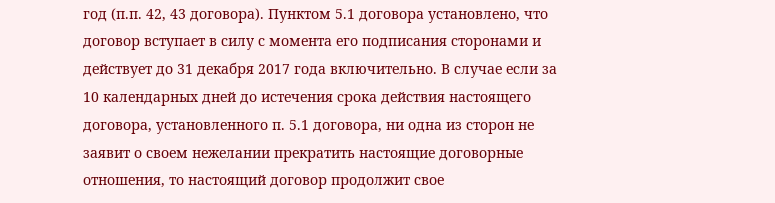год (п.п. 42, 43 договора). Пунктом 5.1 договора установлено, что договор вступает в силу с момента его подписания сторонами и действует до 31 декабря 2017 года включительно. В случае если за 10 календарных дней до истечения срока действия настоящего договора, установленного п. 5.1 договора, ни одна из сторон не заявит о своем нежелании прекратить настоящие договорные отношения, то настоящий договор продолжит свое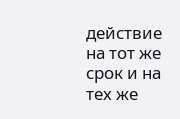действие на тот же срок и на тех же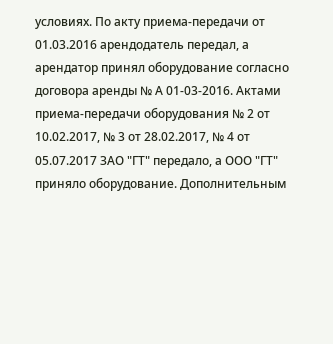условиях. По акту приема-передачи от 01.03.2016 арендодатель передал, а арендатор принял оборудование согласно договора аренды № А 01-03-2016. Актами приема-передачи оборудования № 2 от 10.02.2017, № 3 от 28.02.2017, № 4 от 05.07.2017 ЗАО "ГТ" передало, а ООО "ГТ" приняло оборудование. Дополнительным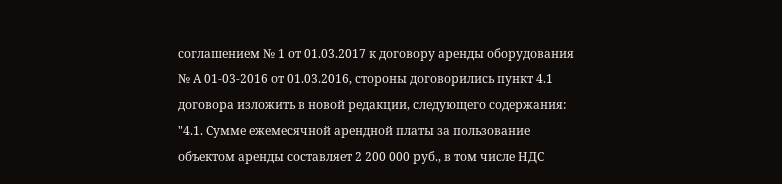соглашением № 1 от 01.03.2017 к договору аренды оборудования № А 01-03-2016 от 01.03.2016, стороны договорились пункт 4.1 договора изложить в новой редакции, следующего содержания: "4.1. Сумме ежемесячной арендной платы за пользование объектом аренды составляет 2 200 000 руб., в том числе НДС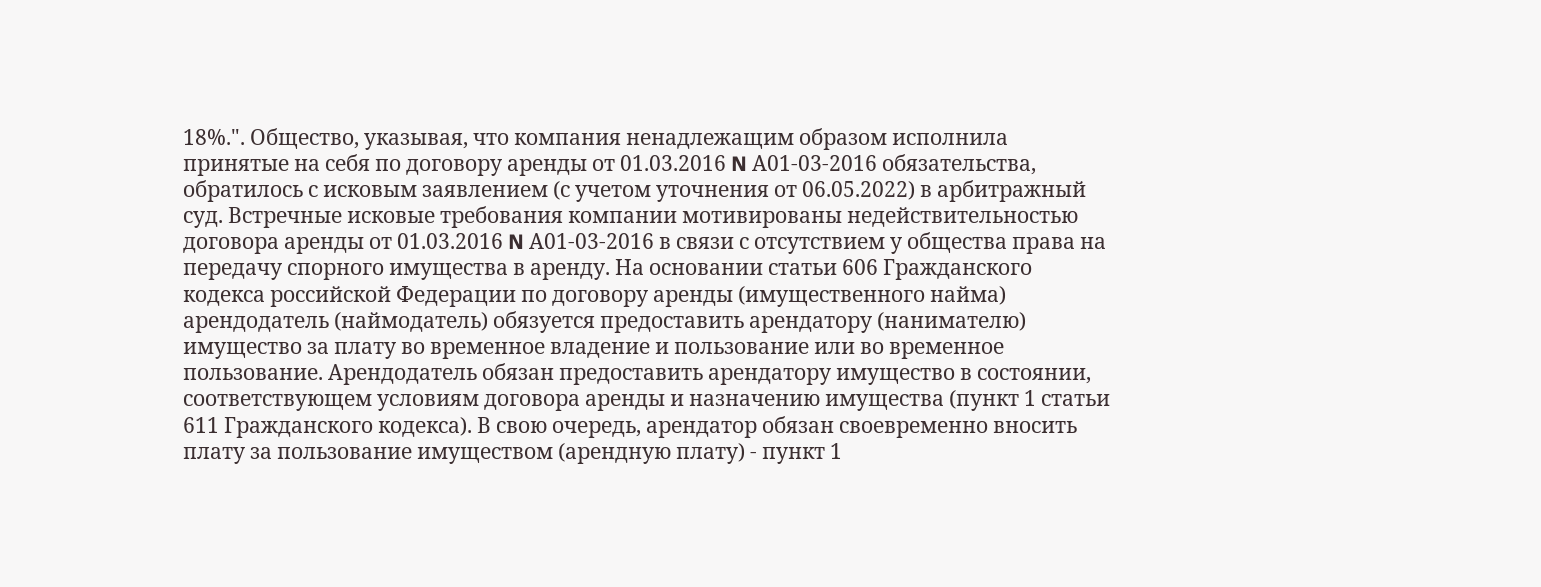18%.". Общество, указывая, что компания ненадлежащим образом исполнила принятые на себя по договору аренды от 01.03.2016 N А01-03-2016 обязательства, обратилось с исковым заявлением (с учетом уточнения от 06.05.2022) в арбитражный суд. Встречные исковые требования компании мотивированы недействительностью договора аренды от 01.03.2016 N А01-03-2016 в связи с отсутствием у общества права на передачу спорного имущества в аренду. На основании статьи 606 Гражданского кодекса российской Федерации по договору аренды (имущественного найма) арендодатель (наймодатель) обязуется предоставить арендатору (нанимателю) имущество за плату во временное владение и пользование или во временное пользование. Арендодатель обязан предоставить арендатору имущество в состоянии, соответствующем условиям договора аренды и назначению имущества (пункт 1 статьи 611 Гражданского кодекса). В свою очередь, арендатор обязан своевременно вносить плату за пользование имуществом (арендную плату) - пункт 1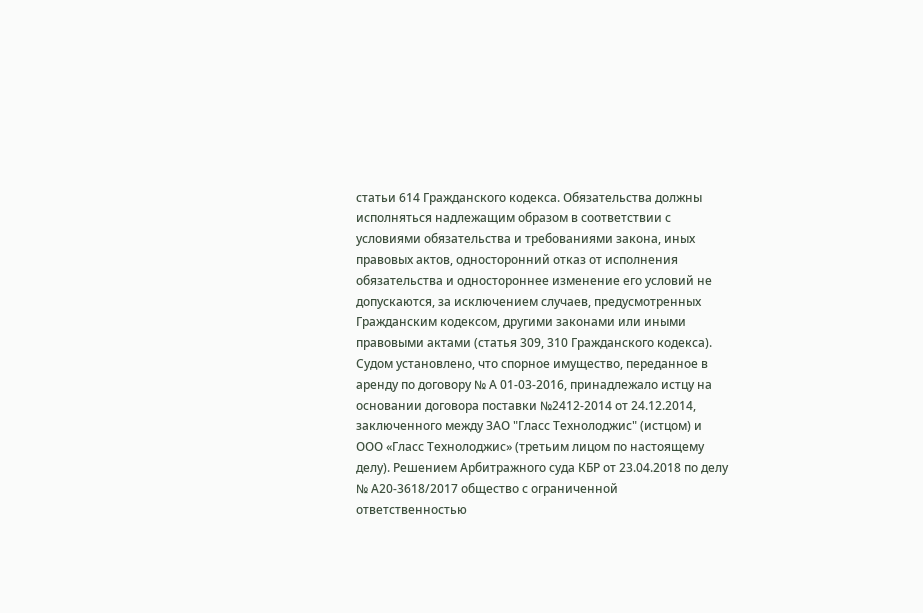статьи 614 Гражданского кодекса. Обязательства должны исполняться надлежащим образом в соответствии с условиями обязательства и требованиями закона, иных правовых актов, односторонний отказ от исполнения обязательства и одностороннее изменение его условий не допускаются, за исключением случаев, предусмотренных Гражданским кодексом, другими законами или иными правовыми актами (статья 309, 310 Гражданского кодекса). Судом установлено, что спорное имущество, переданное в аренду по договору № А 01-03-2016, принадлежало истцу на основании договора поставки №2412-2014 от 24.12.2014, заключенного между ЗАО "Гласс Технолоджис" (истцом) и ООО «Гласс Технолоджис» (третьим лицом по настоящему делу). Решением Арбитражного суда КБР от 23.04.2018 по делу № А20-3618/2017 общество с ограниченной ответственностью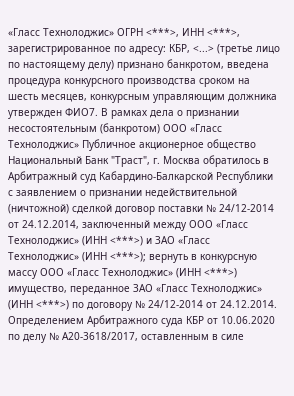«Гласс Технолоджис» ОГРН <***>, ИНН <***>, зарегистрированное по адресу: КБР, <...> (третье лицо по настоящему делу) признано банкротом, введена процедура конкурсного производства сроком на шесть месяцев, конкурсным управляющим должника утвержден ФИО7. В рамках дела о признании несостоятельным (банкротом) ООО «Гласс Технолоджис» Публичное акционерное общество Национальный Банк "Траст", г. Москва обратилось в Арбитражный суд Кабардино-Балкарской Республики с заявлением о признании недействительной (ничтожной) сделкой договор поставки № 24/12-2014 от 24.12.2014, заключенный между ООО «Гласс Технолоджис» (ИНН <***>) и ЗАО «Гласс Технолоджис» (ИНН <***>); вернуть в конкурсную массу ООО «Гласс Технолоджис» (ИНН <***>) имущество, переданное ЗАО «Гласс Технолоджис» (ИНН <***>) по договору № 24/12-2014 от 24.12.2014. Определением Арбитражного суда КБР от 10.06.2020 по делу № А20-3618/2017, оставленным в силе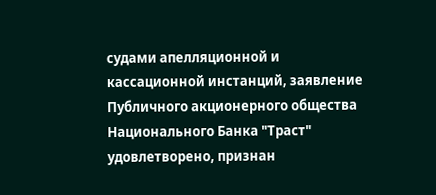судами апелляционной и кассационной инстанций, заявление Публичного акционерного общества Национального Банка "Траст" удовлетворено, признан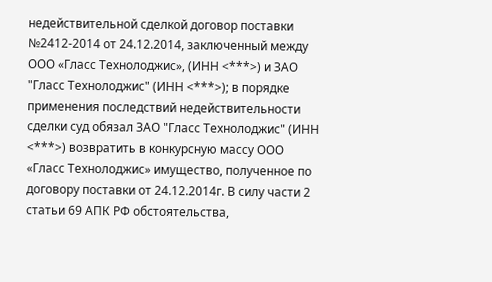недействительной сделкой договор поставки №2412-2014 от 24.12.2014, заключенный между ООО «Гласс Технолоджис», (ИНН <***>) и ЗАО "Гласс Технолоджис" (ИНН <***>); в порядке применения последствий недействительности сделки суд обязал ЗАО "Гласс Технолоджис" (ИНН <***>) возвратить в конкурсную массу ООО «Гласс Технолоджис» имущество, полученное по договору поставки от 24.12.2014г. В силу части 2 статьи 69 АПК РФ обстоятельства,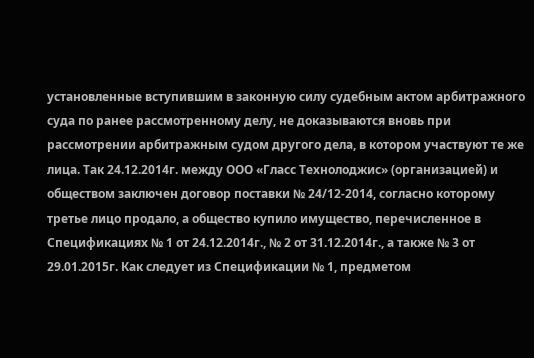установленные вступившим в законную силу судебным актом арбитражного суда по ранее рассмотренному делу, не доказываются вновь при рассмотрении арбитражным судом другого дела, в котором участвуют те же лица. Так 24.12.2014г. между ООО «Гласс Технолоджис» (организацией) и обществом заключен договор поставки № 24/12-2014, согласно которому третье лицо продало, а общество купило имущество, перечисленное в Спецификациях № 1 от 24.12.2014г., № 2 от 31.12.2014г., а также № 3 от 29.01.2015г. Как следует из Спецификации № 1, предметом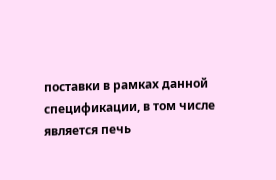поставки в рамках данной спецификации, в том числе является печь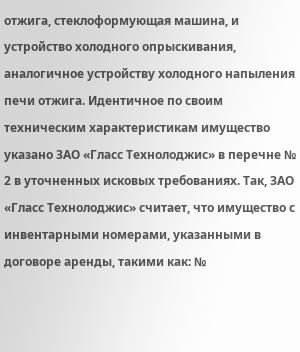отжига, стеклоформующая машина, и устройство холодного опрыскивания, аналогичное устройству холодного напыления печи отжига. Идентичное по своим техническим характеристикам имущество указано ЗАО «Гласс Технолоджис» в перечне № 2 в уточненных исковых требованиях. Так, ЗАО «Гласс Технолоджис» считает, что имущество с инвентарными номерами, указанными в договоре аренды, такими как: №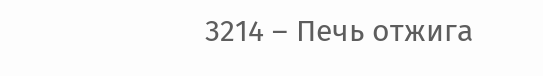3214 – Печь отжига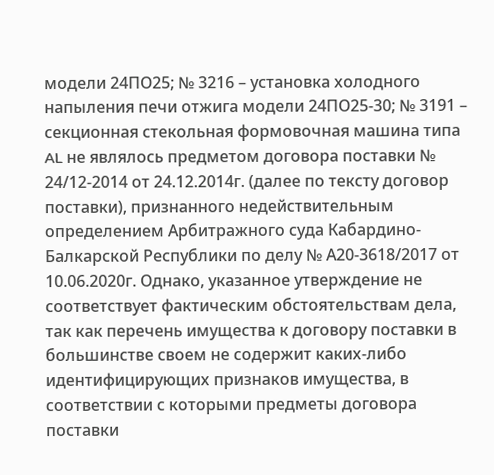модели 24ПО25; № 3216 – установка холодного напыления печи отжига модели 24ПО25-30; № 3191 – секционная стекольная формовочная машина типа AL не являлось предметом договора поставки № 24/12-2014 от 24.12.2014г. (далее по тексту договор поставки), признанного недействительным определением Арбитражного суда Кабардино-Балкарской Республики по делу № А20-3618/2017 от 10.06.2020г. Однако, указанное утверждение не соответствует фактическим обстоятельствам дела, так как перечень имущества к договору поставки в большинстве своем не содержит каких-либо идентифицирующих признаков имущества, в соответствии с которыми предметы договора поставки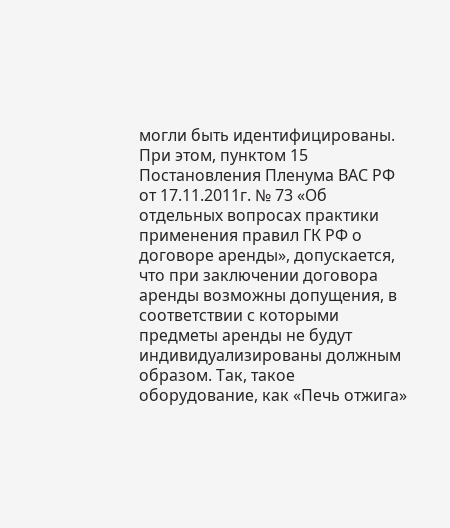могли быть идентифицированы. При этом, пунктом 15 Постановления Пленума ВАС РФ от 17.11.2011г. № 73 «Об отдельных вопросах практики применения правил ГК РФ о договоре аренды», допускается, что при заключении договора аренды возможны допущения, в соответствии с которыми предметы аренды не будут индивидуализированы должным образом. Так, такое оборудование, как «Печь отжига»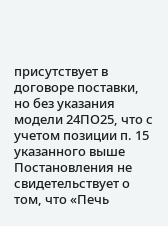присутствует в договоре поставки, но без указания модели 24ПО25, что с учетом позиции п. 15 указанного выше Постановления не свидетельствует о том, что «Печь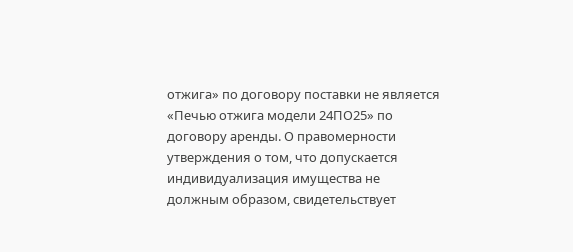отжига» по договору поставки не является «Печью отжига модели 24ПО25» по договору аренды. О правомерности утверждения о том, что допускается индивидуализация имущества не должным образом, свидетельствует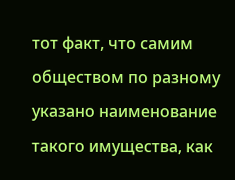тот факт, что самим обществом по разному указано наименование такого имущества, как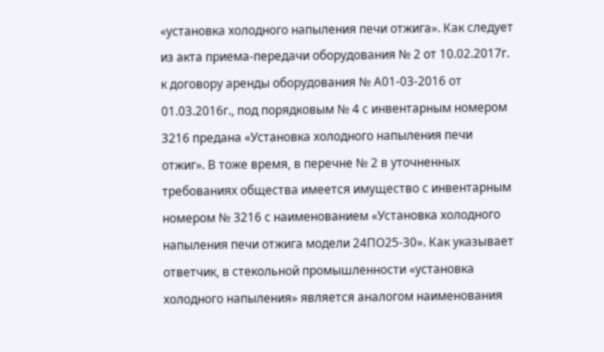«установка холодного напыления печи отжига». Как следует из акта приема-передачи оборудования № 2 от 10.02.2017г. к договору аренды оборудования № А01-03-2016 от 01.03.2016г., под порядковым № 4 с инвентарным номером 3216 предана «Установка холодного напыления печи отжиг». В тоже время, в перечне № 2 в уточненных требованиях общества имеется имущество с инвентарным номером № 3216 с наименованием «Установка холодного напыления печи отжига модели 24ПО25-30». Как указывает ответчик, в стекольной промышленности «установка холодного напыления» является аналогом наименования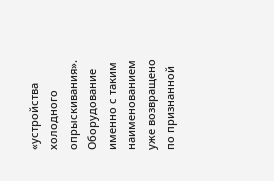«устройства холодного опрыскивания». Оборудование именно с таким наименованием уже возвращено по признанной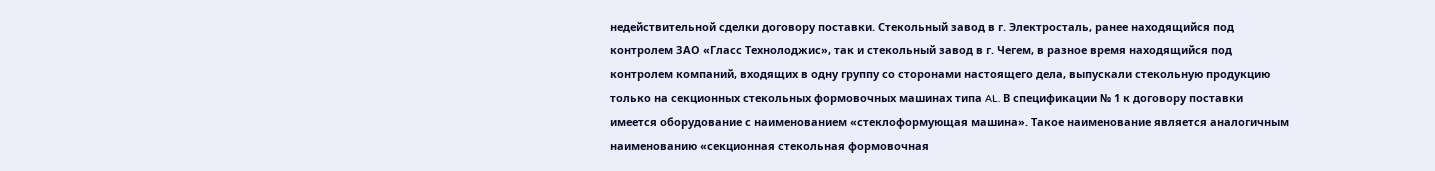недействительной сделки договору поставки. Стекольный завод в г. Электросталь, ранее находящийся под контролем ЗАО «Гласс Технолоджис», так и стекольный завод в г. Чегем, в разное время находящийся под контролем компаний, входящих в одну группу со сторонами настоящего дела, выпускали стекольную продукцию только на секционных стекольных формовочных машинах типа AL. В спецификации № 1 к договору поставки имеется оборудование с наименованием «стеклоформующая машина». Такое наименование является аналогичным наименованию «секционная стекольная формовочная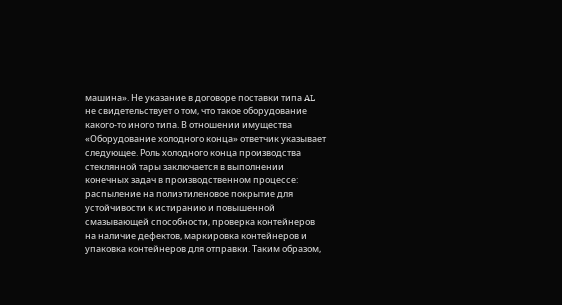машина». Не указание в договоре поставки типа AL не свидетельствует о том, что такое оборудование какого-то иного типа. В отношении имущества «Оборудование холодного конца» ответчик указывает следующее. Роль холодного конца производства стеклянной тары заключается в выполнении конечных задач в производственном процессе: распыление на полиэтиленовое покрытие для устойчивости к истиранию и повышенной смазывающей способности, проверка контейнеров на наличие дефектов, маркировка контейнеров и упаковка контейнеров для отправки. Таким образом,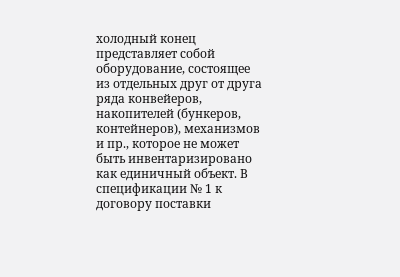холодный конец представляет собой оборудование, состоящее из отдельных друг от друга ряда конвейеров, накопителей (бункеров, контейнеров), механизмов и пр., которое не может быть инвентаризировано как единичный объект. В спецификации № 1 к договору поставки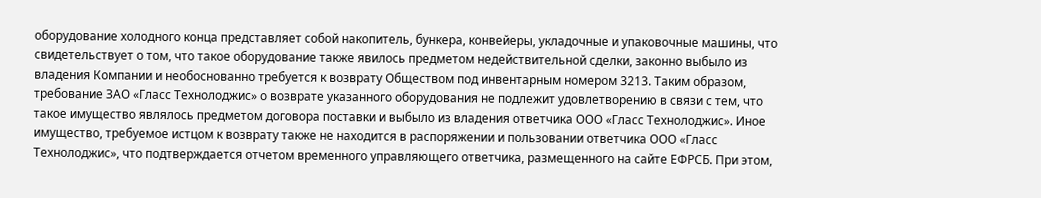оборудование холодного конца представляет собой накопитель, бункера, конвейеры, укладочные и упаковочные машины, что свидетельствует о том, что такое оборудование также явилось предметом недействительной сделки, законно выбыло из владения Компании и необоснованно требуется к возврату Обществом под инвентарным номером 3213. Таким образом, требование ЗАО «Гласс Технолоджис» о возврате указанного оборудования не подлежит удовлетворению в связи с тем, что такое имущество являлось предметом договора поставки и выбыло из владения ответчика ООО «Гласс Технолоджис». Иное имущество, требуемое истцом к возврату также не находится в распоряжении и пользовании ответчика ООО «Гласс Технолоджис», что подтверждается отчетом временного управляющего ответчика, размещенного на сайте ЕФРСБ. При этом,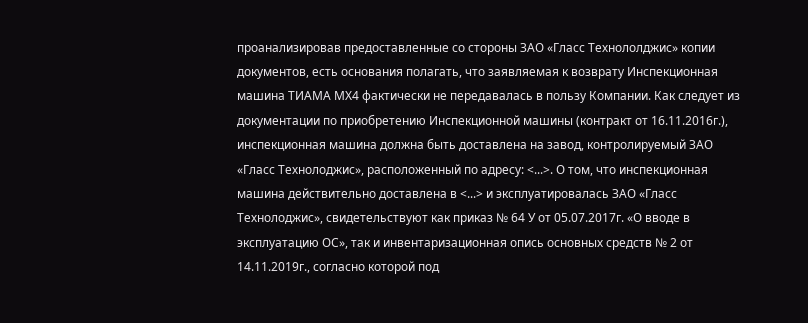проанализировав предоставленные со стороны ЗАО «Гласс Технололджис» копии документов, есть основания полагать, что заявляемая к возврату Инспекционная машина ТИАМА МХ4 фактически не передавалась в пользу Компании. Как следует из документации по приобретению Инспекционной машины (контракт от 16.11.2016г.), инспекционная машина должна быть доставлена на завод, контролируемый ЗАО «Гласс Технолоджис», расположенный по адресу: <...>. О том, что инспекционная машина действительно доставлена в <...> и эксплуатировалась ЗАО «Гласс Технолоджис», свидетельствуют как приказ № 64 У от 05.07.2017г. «О вводе в эксплуатацию ОС», так и инвентаризационная опись основных средств № 2 от 14.11.2019г., согласно которой под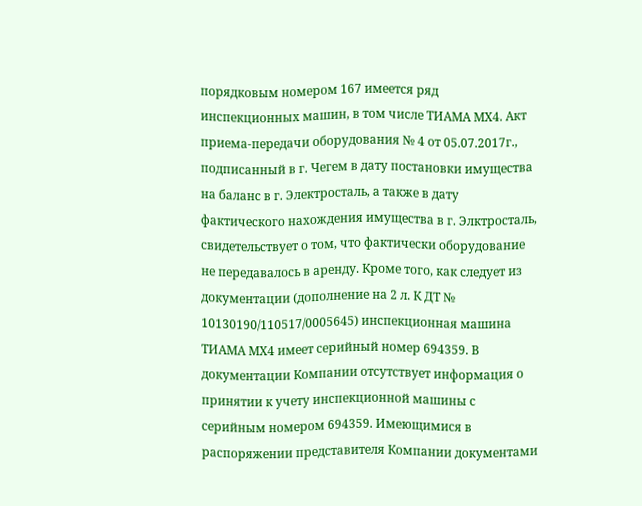порядковым номером 167 имеется ряд инспекционных машин, в том числе ТИАМА МХ4. Акт приема-передачи оборудования № 4 от 05.07.2017г., подписанный в г. Чегем в дату постановки имущества на баланс в г. Электросталь, а также в дату фактического нахождения имущества в г. Элктросталь, свидетельствует о том, что фактически оборудование не передавалось в аренду. Кроме того, как следует из документации (дополнение на 2 л. К ДТ № 10130190/110517/0005645) инспекционная машина ТИАМА МХ4 имеет серийный номер 694359. В документации Компании отсутствует информация о принятии к учету инспекционной машины с серийным номером 694359. Имеющимися в распоряжении представителя Компании документами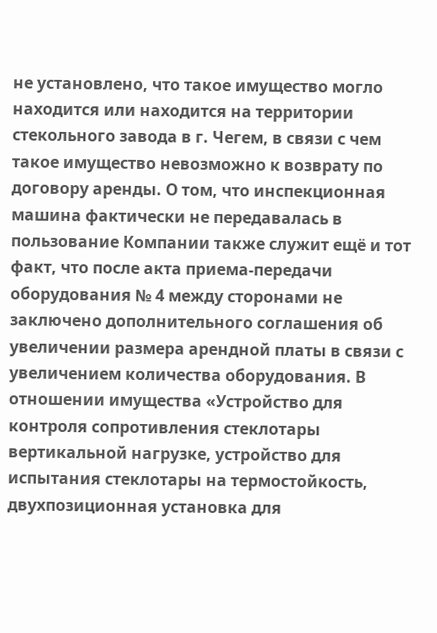не установлено, что такое имущество могло находится или находится на территории стекольного завода в г. Чегем, в связи с чем такое имущество невозможно к возврату по договору аренды. О том, что инспекционная машина фактически не передавалась в пользование Компании также служит ещё и тот факт, что после акта приема-передачи оборудования № 4 между сторонами не заключено дополнительного соглашения об увеличении размера арендной платы в связи с увеличением количества оборудования. В отношении имущества «Устройство для контроля сопротивления стеклотары вертикальной нагрузке, устройство для испытания стеклотары на термостойкость, двухпозиционная установка для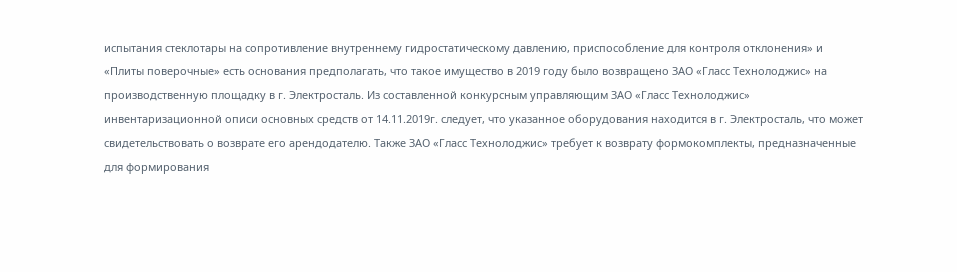испытания стеклотары на сопротивление внутреннему гидростатическому давлению, приспособление для контроля отклонения» и «Плиты поверочные» есть основания предполагать, что такое имущество в 2019 году было возвращено ЗАО «Гласс Технолоджис» на производственную площадку в г. Электросталь. Из составленной конкурсным управляющим ЗАО «Гласс Технолоджис» инвентаризационной описи основных средств от 14.11.2019г. следует, что указанное оборудования находится в г. Электросталь, что может свидетельствовать о возврате его арендодателю. Также ЗАО «Гласс Технолоджис» требует к возврату формокомплекты, предназначенные для формирования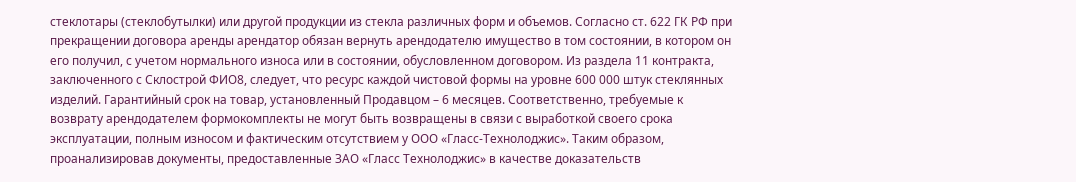стеклотары (стеклобутылки) или другой продукции из стекла различных форм и объемов. Согласно ст. 622 ГК РФ при прекращении договора аренды арендатор обязан вернуть арендодателю имущество в том состоянии, в котором он его получил, с учетом нормального износа или в состоянии, обусловленном договором. Из раздела 11 контракта, заключенного с Склострой ФИО8, следует, что ресурс каждой чистовой формы на уровне 600 000 штук стеклянных изделий. Гарантийный срок на товар, установленный Продавцом – 6 месяцев. Соответственно, требуемые к возврату арендодателем формокомплекты не могут быть возвращены в связи с выработкой своего срока эксплуатации, полным износом и фактическим отсутствием у ООО «Гласс-Технолоджис». Таким образом, проанализировав документы, предоставленные ЗАО «Гласс Технолоджис» в качестве доказательств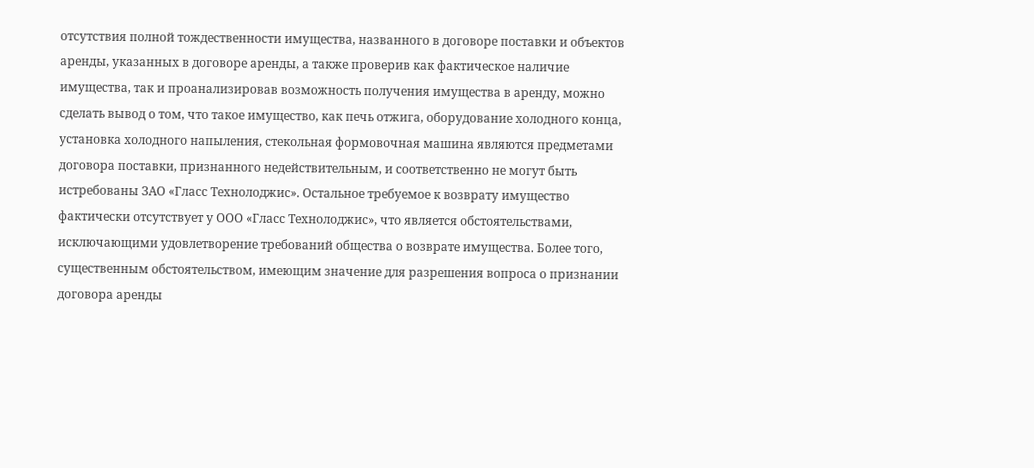отсутствия полной тождественности имущества, названного в договоре поставки и объектов аренды, указанных в договоре аренды, а также проверив как фактическое наличие имущества, так и проанализировав возможность получения имущества в аренду, можно сделать вывод о том, что такое имущество, как печь отжига, оборудование холодного конца, установка холодного напыления, стекольная формовочная машина являются предметами договора поставки, признанного недействительным, и соответственно не могут быть истребованы ЗАО «Гласс Технолоджис». Остальное требуемое к возврату имущество фактически отсутствует у ООО «Гласс Технолоджис», что является обстоятельствами, исключающими удовлетворение требований общества о возврате имущества. Более того, существенным обстоятельством, имеющим значение для разрешения вопроса о признании договора аренды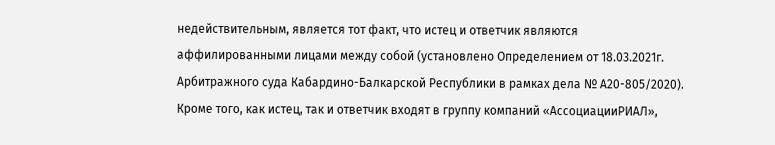недействительным, является тот факт, что истец и ответчик являются аффилированными лицами между собой (установлено Определением от 18.03.2021г. Арбитражного суда Кабардино-Балкарской Республики в рамках дела № А20-805/2020). Кроме того, как истец, так и ответчик входят в группу компаний «АссоциацииРИАЛ»,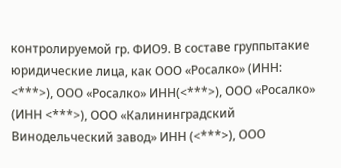контролируемой гр. ФИО9. В составе группытакие юридические лица, как ООО «Росалко» (ИНН: <***>), ООО «Росалко» ИНН(<***>), ООО «Росалко» (ИНН <***>), ООО «Калининградский Винодельческий завод» ИНН (<***>), ООО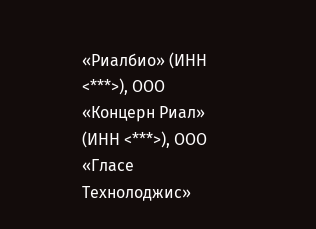«Риалбио» (ИНН <***>), ООО «Концерн Риал» (ИНН <***>), ООО «Гласе Технолоджис»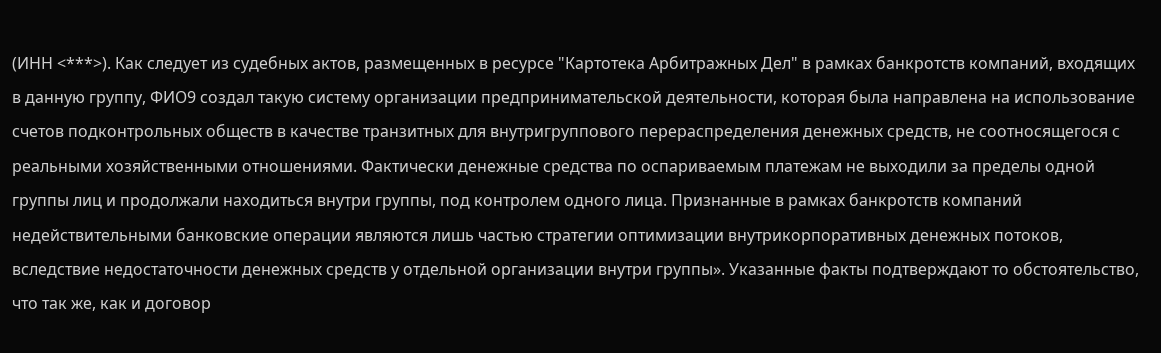(ИНН <***>). Как следует из судебных актов, размещенных в ресурсе "Картотека Арбитражных Дел" в рамках банкротств компаний, входящих в данную группу, ФИО9 создал такую систему организации предпринимательской деятельности, которая была направлена на использование счетов подконтрольных обществ в качестве транзитных для внутригруппового перераспределения денежных средств, не соотносящегося с реальными хозяйственными отношениями. Фактически денежные средства по оспариваемым платежам не выходили за пределы одной группы лиц и продолжали находиться внутри группы, под контролем одного лица. Признанные в рамках банкротств компаний недействительными банковские операции являются лишь частью стратегии оптимизации внутрикорпоративных денежных потоков, вследствие недостаточности денежных средств у отдельной организации внутри группы». Указанные факты подтверждают то обстоятельство, что так же, как и договор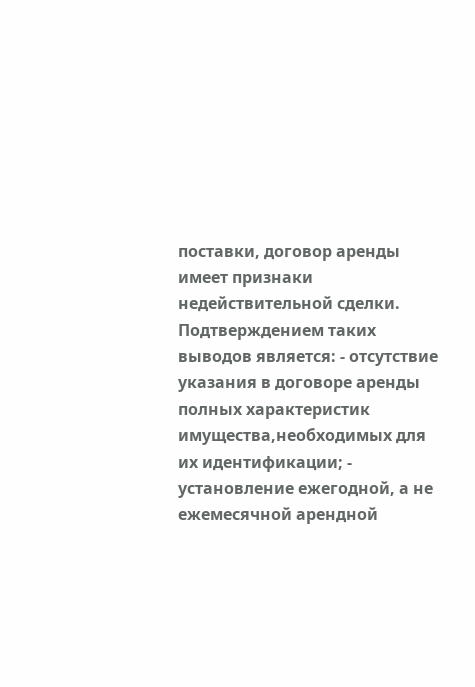поставки, договор аренды имеет признаки недействительной сделки. Подтверждением таких выводов является: - отсутствие указания в договоре аренды полных характеристик имущества,необходимых для их идентификации; - установление ежегодной, а не ежемесячной арендной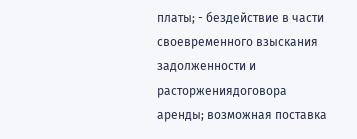платы; - бездействие в части своевременного взыскания задолженности и расторжениядоговора аренды; возможная поставка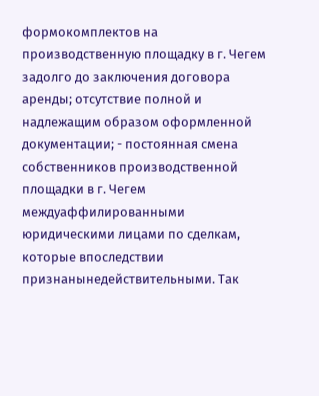формокомплектов на производственную площадку в г. Чегем задолго до заключения договора аренды; отсутствие полной и надлежащим образом оформленной документации; - постоянная смена собственников производственной площадки в г. Чегем междуаффилированными юридическими лицами по сделкам, которые впоследствии признанынедействительными. Так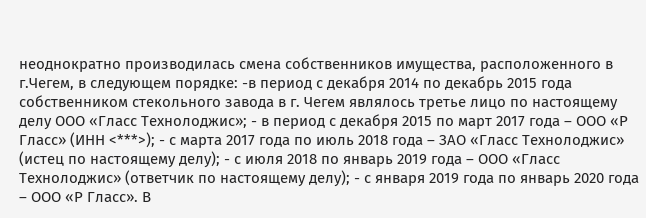неоднократно производилась смена собственников имущества, расположенного в г.Чегем, в следующем порядке: -в период с декабря 2014 по декабрь 2015 года собственником стекольного завода в г. Чегем являлось третье лицо по настоящему делу ООО «Гласс Технолоджис»; - в период с декабря 2015 по март 2017 года – ООО «Р Гласс» (ИНН <***>); - с марта 2017 года по июль 2018 года – ЗАО «Гласс Технолоджис» (истец по настоящему делу); - с июля 2018 по январь 2019 года – ООО «Гласс Технолоджис» (ответчик по настоящему делу); - с января 2019 года по январь 2020 года – ООО «Р Гласс». В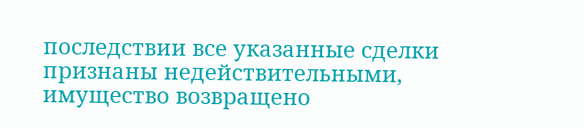последствии все указанные сделки признаны недействительными, имущество возвращено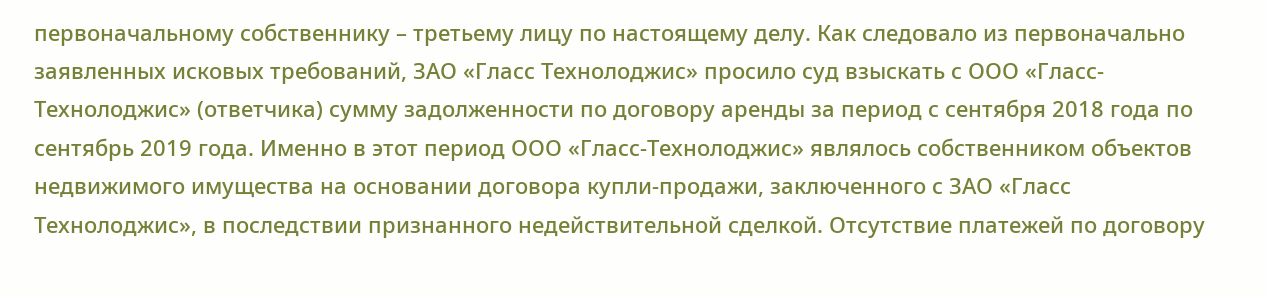первоначальному собственнику – третьему лицу по настоящему делу. Как следовало из первоначально заявленных исковых требований, ЗАО «Гласс Технолоджис» просило суд взыскать с ООО «Гласс-Технолоджис» (ответчика) сумму задолженности по договору аренды за период с сентября 2018 года по сентябрь 2019 года. Именно в этот период ООО «Гласс-Технолоджис» являлось собственником объектов недвижимого имущества на основании договора купли-продажи, заключенного с ЗАО «Гласс Технолоджис», в последствии признанного недействительной сделкой. Отсутствие платежей по договору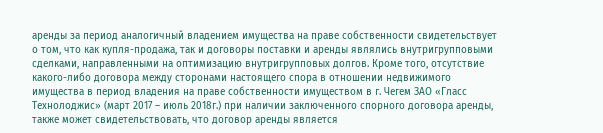аренды за период аналогичный владением имущества на праве собственности свидетельствует о том, что как купля-продажа, так и договоры поставки и аренды являлись внутригрупповыми сделками, направленными на оптимизацию внутригрупповых долгов. Кроме того, отсутствие какого-либо договора между сторонами настоящего спора в отношении недвижимого имущества в период владения на праве собственности имуществом в г. Чегем ЗАО «Гласс Технолоджис» (март 2017 – июль 2018г.) при наличии заключенного спорного договора аренды, также может свидетельствовать, что договор аренды является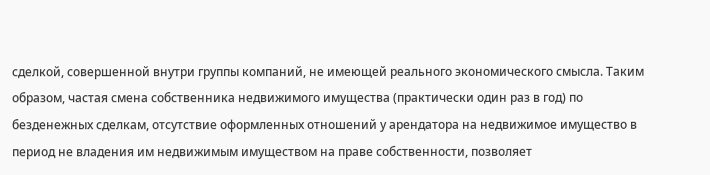сделкой, совершенной внутри группы компаний, не имеющей реального экономического смысла. Таким образом, частая смена собственника недвижимого имущества (практически один раз в год) по безденежных сделкам, отсутствие оформленных отношений у арендатора на недвижимое имущество в период не владения им недвижимым имуществом на праве собственности, позволяет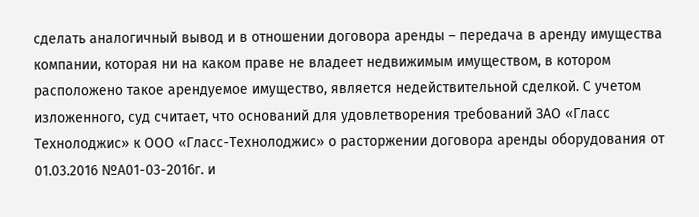сделать аналогичный вывод и в отношении договора аренды – передача в аренду имущества компании, которая ни на каком праве не владеет недвижимым имуществом, в котором расположено такое арендуемое имущество, является недействительной сделкой. С учетом изложенного, суд считает, что оснований для удовлетворения требований ЗАО «Гласс Технолоджис» к ООО «Гласс-Технолоджис» о расторжении договора аренды оборудования от 01.03.2016 №А01-03-2016г. и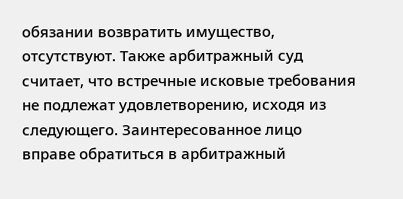обязании возвратить имущество, отсутствуют. Также арбитражный суд считает, что встречные исковые требования не подлежат удовлетворению, исходя из следующего. Заинтересованное лицо вправе обратиться в арбитражный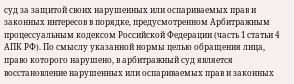суд за защитой своих нарушенных или оспариваемых прав и законных интересов в порядке, предусмотренном Арбитражным процессуальным кодексом Российской Федерации (часть 1 статьи 4 АПК РФ). По смыслу указанной нормы целью обращения лица, право которого нарушено, в арбитражный суд является восстановление нарушенных или оспариваемых прав и законных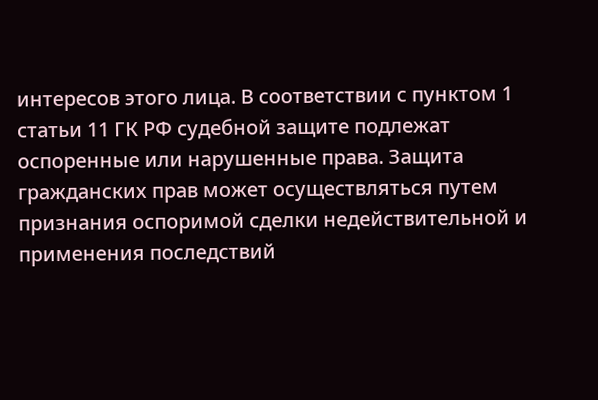интересов этого лица. В соответствии с пунктом 1 статьи 11 ГК РФ судебной защите подлежат оспоренные или нарушенные права. Защита гражданских прав может осуществляться путем признания оспоримой сделки недействительной и применения последствий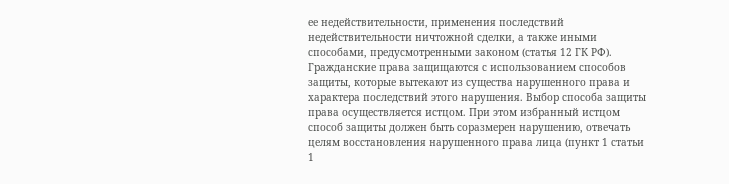ее недействительности, применения последствий недействительности ничтожной сделки, а также иными способами, предусмотренными законом (статья 12 ГК РФ). Гражданские права защищаются с использованием способов защиты, которые вытекают из существа нарушенного права и характера последствий этого нарушения. Выбор способа защиты права осуществляется истцом. При этом избранный истцом способ защиты должен быть соразмерен нарушению, отвечать целям восстановления нарушенного права лица (пункт 1 статьи 1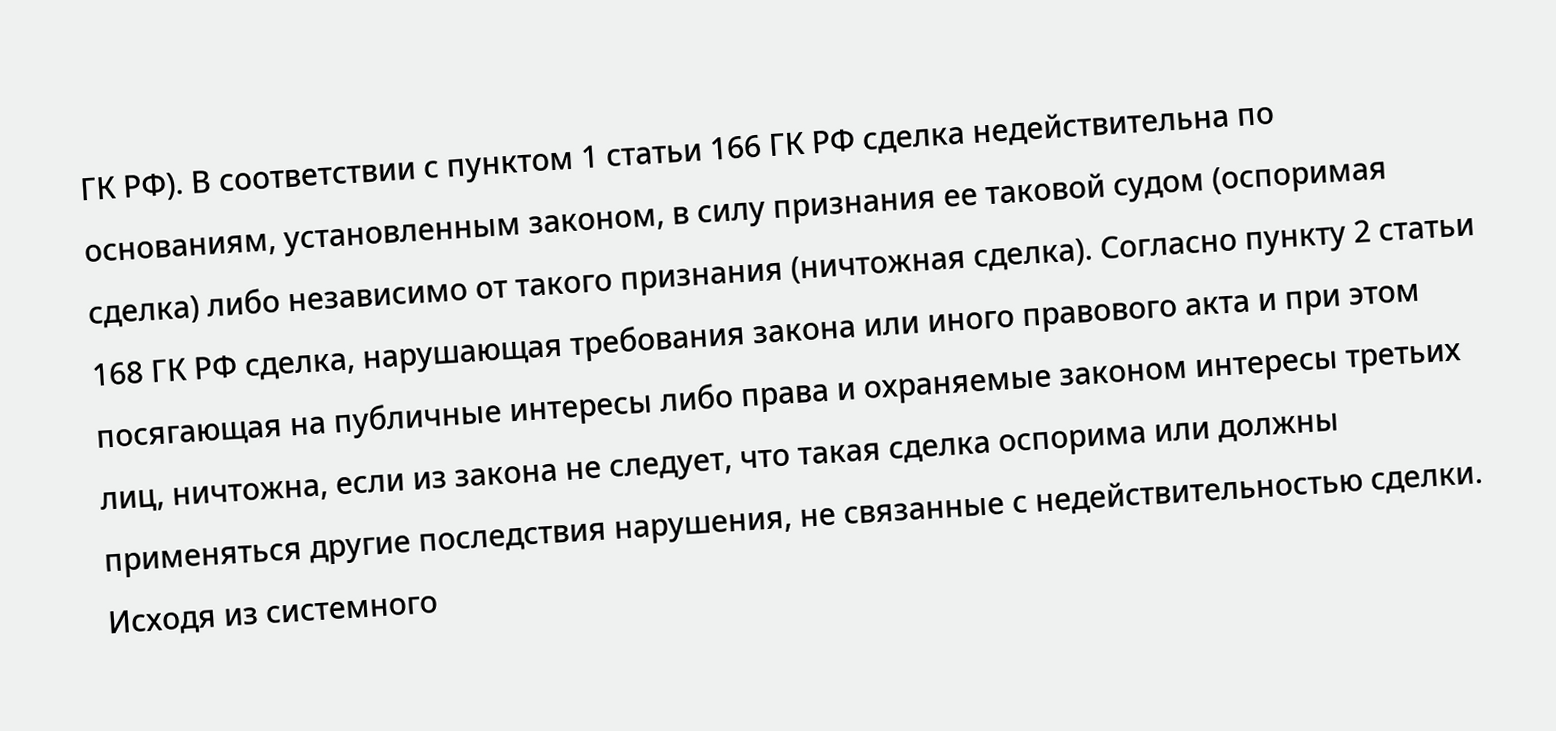ГК РФ). В соответствии с пунктом 1 статьи 166 ГК РФ сделка недействительна по основаниям, установленным законом, в силу признания ее таковой судом (оспоримая сделка) либо независимо от такого признания (ничтожная сделка). Согласно пункту 2 статьи 168 ГК РФ сделка, нарушающая требования закона или иного правового акта и при этом посягающая на публичные интересы либо права и охраняемые законом интересы третьих лиц, ничтожна, если из закона не следует, что такая сделка оспорима или должны применяться другие последствия нарушения, не связанные с недействительностью сделки. Исходя из системного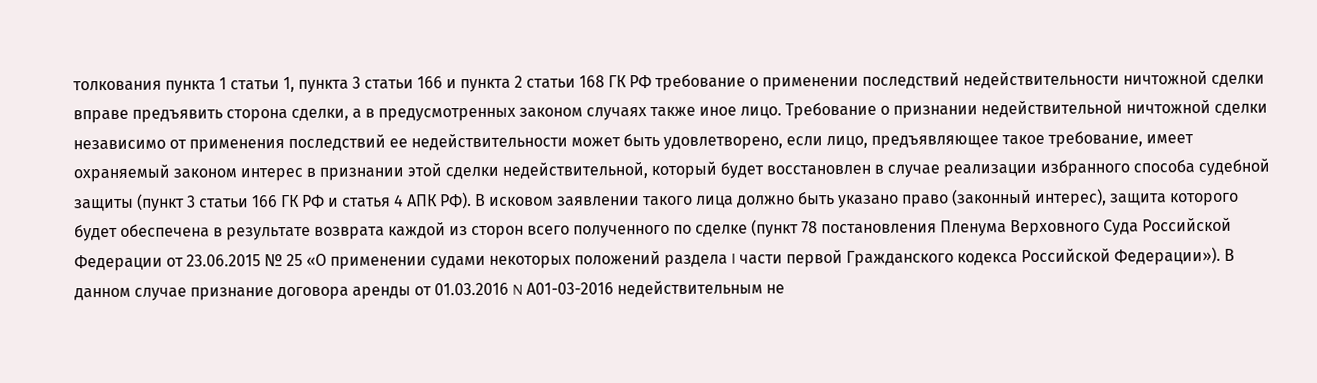толкования пункта 1 статьи 1, пункта 3 статьи 166 и пункта 2 статьи 168 ГК РФ требование о применении последствий недействительности ничтожной сделки вправе предъявить сторона сделки, а в предусмотренных законом случаях также иное лицо. Требование о признании недействительной ничтожной сделки независимо от применения последствий ее недействительности может быть удовлетворено, если лицо, предъявляющее такое требование, имеет охраняемый законом интерес в признании этой сделки недействительной, который будет восстановлен в случае реализации избранного способа судебной защиты (пункт 3 статьи 166 ГК РФ и статья 4 АПК РФ). В исковом заявлении такого лица должно быть указано право (законный интерес), защита которого будет обеспечена в результате возврата каждой из сторон всего полученного по сделке (пункт 78 постановления Пленума Верховного Суда Российской Федерации от 23.06.2015 № 25 «О применении судами некоторых положений раздела I части первой Гражданского кодекса Российской Федерации»). В данном случае признание договора аренды от 01.03.2016 N А01-03-2016 недействительным не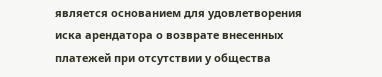является основанием для удовлетворения иска арендатора о возврате внесенных платежей при отсутствии у общества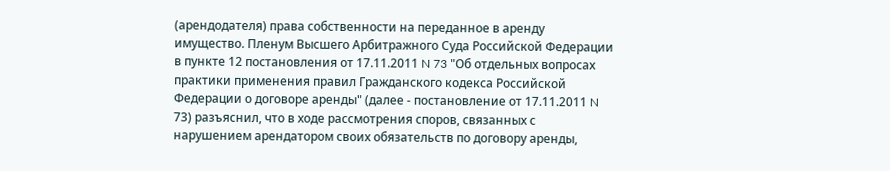(арендодателя) права собственности на переданное в аренду имущество. Пленум Высшего Арбитражного Суда Российской Федерации в пункте 12 постановления от 17.11.2011 N 73 "Об отдельных вопросах практики применения правил Гражданского кодекса Российской Федерации о договоре аренды" (далее - постановление от 17.11.2011 N 73) разъяснил, что в ходе рассмотрения споров, связанных с нарушением арендатором своих обязательств по договору аренды,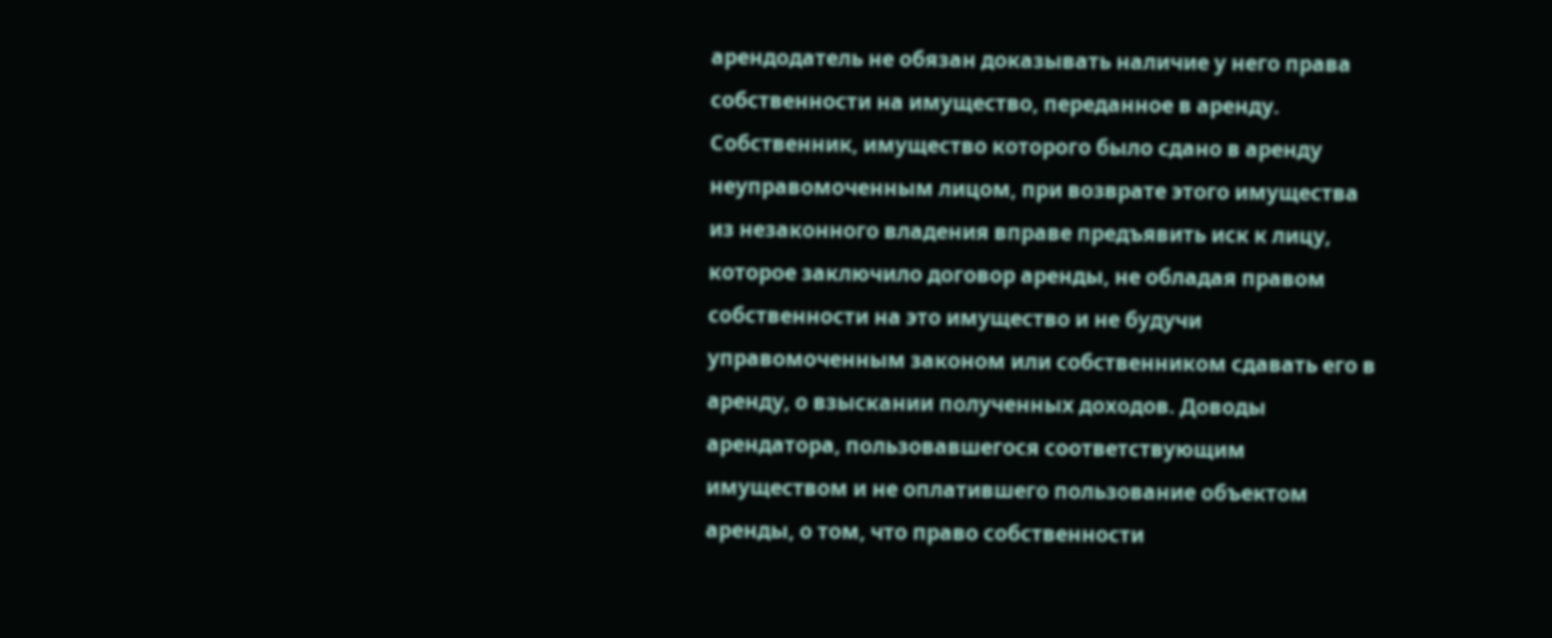арендодатель не обязан доказывать наличие у него права собственности на имущество, переданное в аренду. Собственник, имущество которого было сдано в аренду неуправомоченным лицом, при возврате этого имущества из незаконного владения вправе предъявить иск к лицу, которое заключило договор аренды, не обладая правом собственности на это имущество и не будучи управомоченным законом или собственником сдавать его в аренду, о взыскании полученных доходов. Доводы арендатора, пользовавшегося соответствующим имуществом и не оплатившего пользование объектом аренды, о том, что право собственности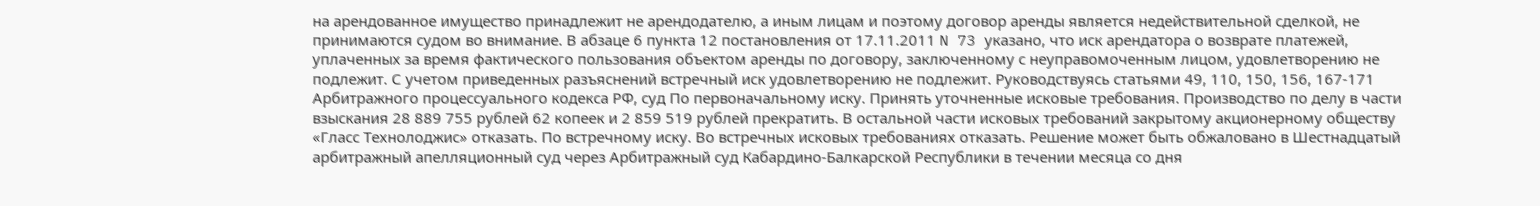на арендованное имущество принадлежит не арендодателю, а иным лицам и поэтому договор аренды является недействительной сделкой, не принимаются судом во внимание. В абзаце 6 пункта 12 постановления от 17.11.2011 N 73 указано, что иск арендатора о возврате платежей, уплаченных за время фактического пользования объектом аренды по договору, заключенному с неуправомоченным лицом, удовлетворению не подлежит. С учетом приведенных разъяснений встречный иск удовлетворению не подлежит. Руководствуясь статьями 49, 110, 150, 156, 167-171 Арбитражного процессуального кодекса РФ, суд По первоначальному иску. Принять уточненные исковые требования. Производство по делу в части взыскания 28 889 755 рублей 62 копеек и 2 859 519 рублей прекратить. В остальной части исковых требований закрытому акционерному обществу «Гласс Технолоджис» отказать. По встречному иску. Во встречных исковых требованиях отказать. Решение может быть обжаловано в Шестнадцатый арбитражный апелляционный суд через Арбитражный суд Кабардино-Балкарской Республики в течении месяца со дня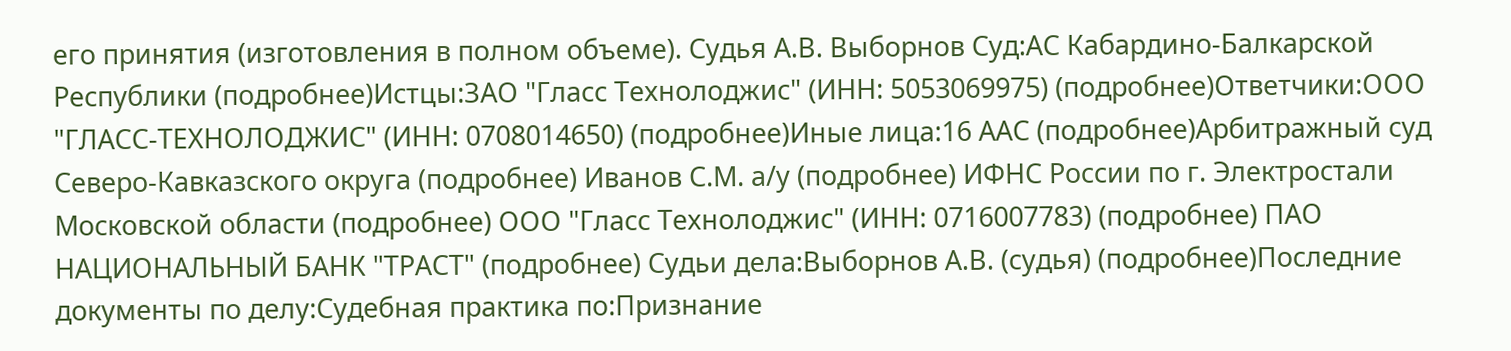его принятия (изготовления в полном объеме). Судья А.В. Выборнов Суд:АС Кабардино-Балкарской Республики (подробнее)Истцы:ЗАО "Гласс Технолоджис" (ИНН: 5053069975) (подробнее)Ответчики:ООО "ГЛАСС-ТЕХНОЛОДЖИС" (ИНН: 0708014650) (подробнее)Иные лица:16 ААС (подробнее)Арбитражный суд Северо-Кавказского округа (подробнее) Иванов С.М. а/у (подробнее) ИФНС России по г. Электростали Московской области (подробнее) ООО "Гласс Технолоджис" (ИНН: 0716007783) (подробнее) ПАО НАЦИОНАЛЬНЫЙ БАНК "ТРАСТ" (подробнее) Судьи дела:Выборнов А.В. (судья) (подробнее)Последние документы по делу:Судебная практика по:Признание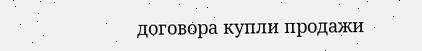договора купли продажи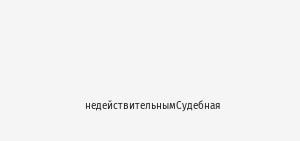недействительнымСудебная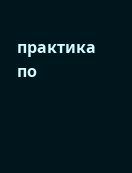практика по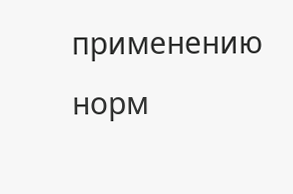применению норм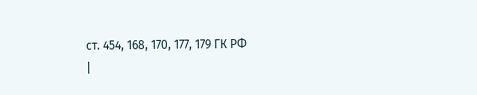ст. 454, 168, 170, 177, 179 ГК РФ
|